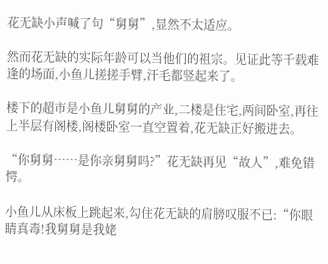花无缺小声喊了句“舅舅”,显然不太适应。

然而花无缺的实际年龄可以当他们的祖宗。见证此等千载难逢的场面,小鱼儿搓搓手臂,汗毛都竖起来了。

楼下的超市是小鱼儿舅舅的产业,二楼是住宅,两间卧室,再往上半层有阁楼,阁楼卧室一直空置着,花无缺正好搬进去。

“你舅舅……是你亲舅舅吗?”花无缺再见“故人”,难免错愕。

小鱼儿从床板上跳起来,勾住花无缺的肩膀叹服不已:“你眼睛真毒!我舅舅是我姥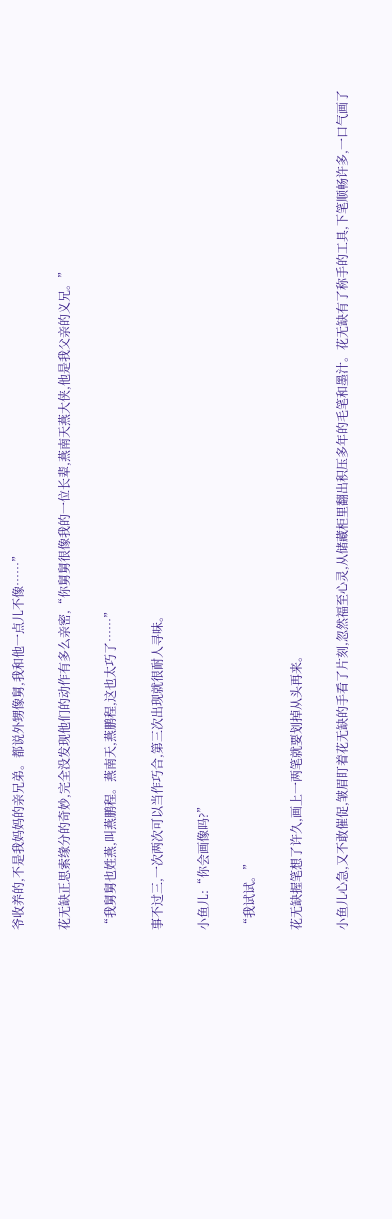爷收养的,不是我妈妈的亲兄弟。都说外甥像舅,我和他一点儿不像……”

花无缺正思索缘分的奇妙,完全没发现他们的动作有多么亲密,“你舅舅很像我的一位长辈,燕南天燕大侠,他是我父亲的义兄。”

“我舅舅也姓燕,叫燕鹏程。燕南天,燕鹏程,这也太巧了……”

事不过三,一次两次可以当作巧合,第三次出现就很耐人寻味。

小鱼儿:“你会画像吗?”

“我试试。”

花无缺握笔想了许久,画上一两笔就要划掉从头再来。

小鱼儿心急,又不敢催促,皱眉盯着花无缺的手看了片刻,忽然福至心灵,从储藏柜里翻出积压多年的毛笔和墨汁。花无缺有了称手的工具,下笔顺畅许多,一口气画了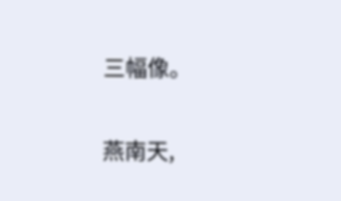三幅像。

燕南天,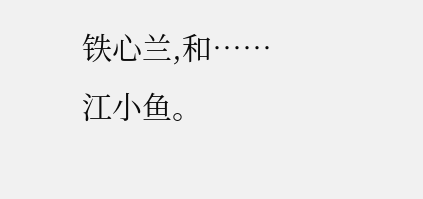铁心兰,和……江小鱼。